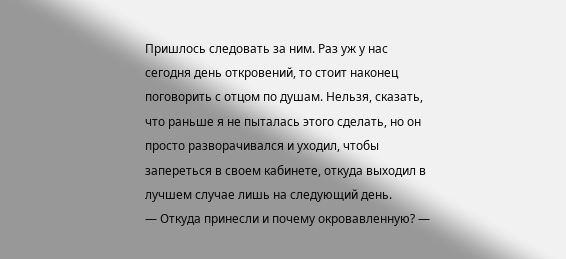Пришлось следовать за ним. Раз уж у нас сегодня день откровений, то стоит наконец поговорить с отцом по душам. Нельзя, сказать, что раньше я не пыталась этого сделать, но он просто разворачивался и уходил, чтобы запереться в своем кабинете, откуда выходил в лучшем случае лишь на следующий день.
— Откуда принесли и почему окровавленную? —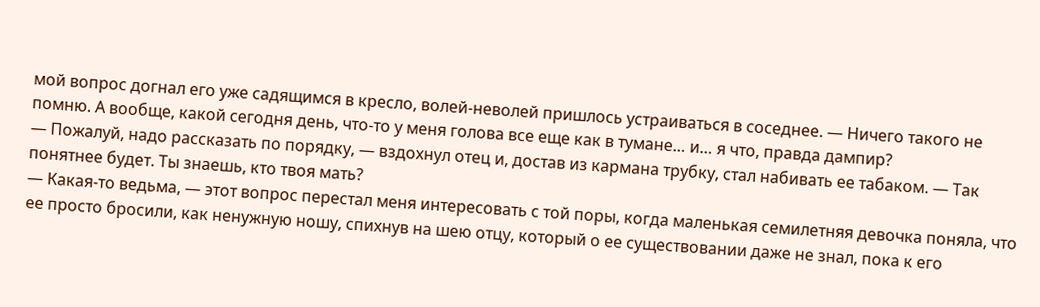мой вопрос догнал его уже садящимся в кресло, волей-неволей пришлось устраиваться в соседнее. — Ничего такого не помню. А вообще, какой сегодня день, что-то у меня голова все еще как в тумане… и… я что, правда дампир?
— Пожалуй, надо рассказать по порядку, — вздохнул отец и, достав из кармана трубку, стал набивать ее табаком. — Так понятнее будет. Ты знаешь, кто твоя мать?
— Какая-то ведьма, — этот вопрос перестал меня интересовать с той поры, когда маленькая семилетняя девочка поняла, что ее просто бросили, как ненужную ношу, спихнув на шею отцу, который о ее существовании даже не знал, пока к его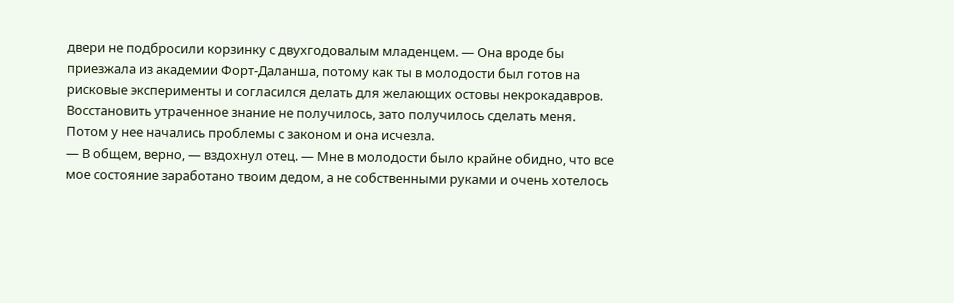двери не подбросили корзинку с двухгодовалым младенцем. — Она вроде бы приезжала из академии Форт-Даланша, потому как ты в молодости был готов на рисковые эксперименты и согласился делать для желающих остовы некрокадавров. Восстановить утраченное знание не получилось, зато получилось сделать меня. Потом у нее начались проблемы с законом и она исчезла.
— В общем, верно, — вздохнул отец. — Мне в молодости было крайне обидно, что все мое состояние заработано твоим дедом, а не собственными руками и очень хотелось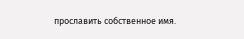прославить собственное имя.